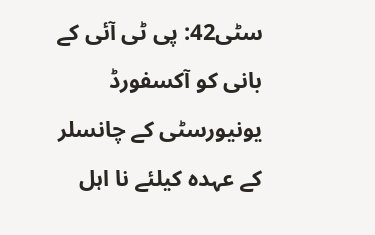سٹی42: پی ٹی آئی کے بانی کو آکسفورڈ یونیورسٹی کے چانسلر کے عہدہ کیلئے نا اہل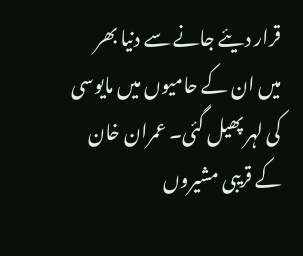قرار دیئے جانے سے دنیا بھر میں ان کے حامیوں میں مایوسی کی لہر پھیل گئی۔ عمران خان کے قریبی مشیروں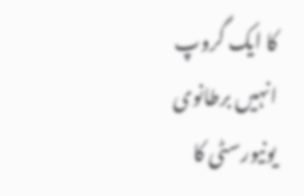کا ایک گروپ انہیں برطانوی یونیورسٹی کا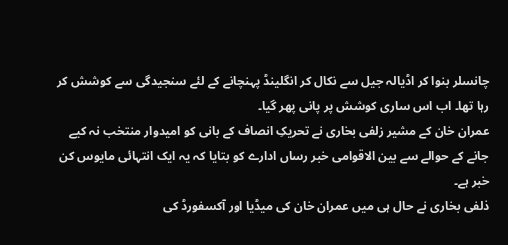چانسلر بنوا کر اڈیالہ جیل سے نکال کر انگلینڈ پہنچانے کے لئے سنجیدگی سے کوشش کر رہا تھا۔ اب اس ساری کوشش پر پانی پھر گیا۔
عمران خان کے مشیر زلفی بخاری نے تحریکِ انصاف کے بانی کو امیدوار منتخب نہ کیے جانے کے حوالے سے بین الاقوامی خبر رساں ادارے کو بتایا کہ یہ ایک انتہائی مایوس کن خبر ہے۔
ذلفی بخاری نے حال ہی میں عمران خان کی میڈیا اور آکسفورڈ کی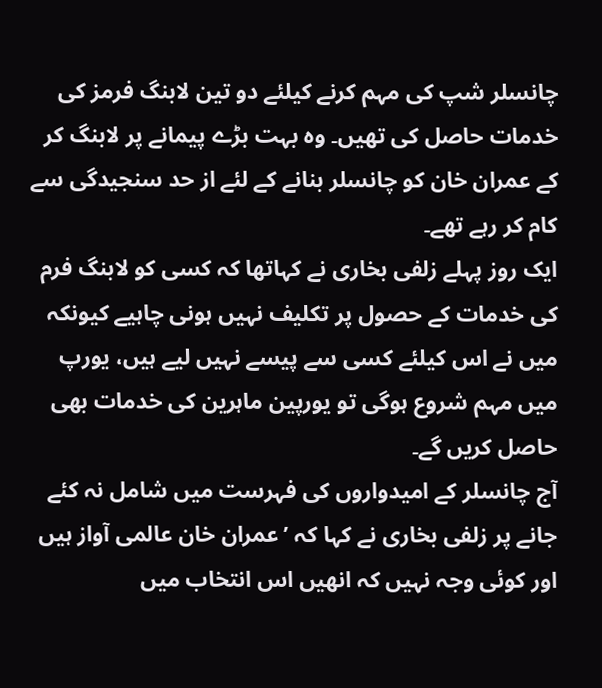چانسلر شپ کی مہم کرنے کیلئے دو تین لابنگ فرمز کی خدمات حاصل کی تھیں۔ وہ بہت بڑے پیمانے پر لابنگ کر کے عمران خان کو چانسلر بنانے کے لئے از حد سنجیدگی سے کام کر رہے تھے۔
ایک روز پہلے زلفی بخاری نے کہاتھا کہ کسی کو لابنگ فرم کی خدمات کے حصول پر تکلیف نہیں ہونی چاہیے کیونکہ میں نے اس کیلئے کسی سے پیسے نہیں لیے ہیں، یورپ میں مہم شروع ہوگی تو یورپین ماہرین کی خدمات بھی حاصل کریں گے۔
آج چانسلر کے امیدواروں کی فہرست میں شامل نہ کئے جانے پر زلفی بخاری نے کہا کہ ’عمران خان عالمی آواز ہیں اور کوئی وجہ نہیں کہ انھیں اس انتخاب میں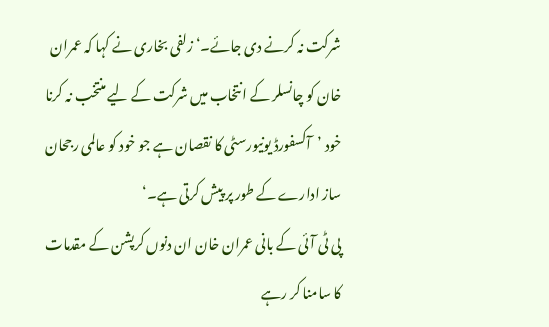شرکت نہ کرنے دی جائے۔‘ زلفی بخاری نے کہا کہ عمران خان کو چانسلر کے انتخاب میں شرکت کے لیے منتخب نہ کرنا خود ’آکسفورڈ یونیورسٹی کا نقصان ہے جو خود کو عالمی رجحان ساز ادارے کے طور پر پیش کرتی ہے۔‘
پی ٹی آئی کے بانی عمران خان ان دنوں کرپشن کے مقدمات کا سامنا کر رہے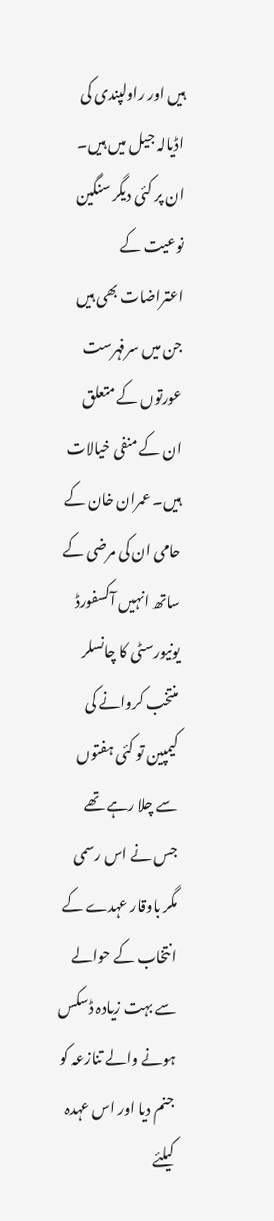ہیں اور راولپندی کی اڈیالہ جیل میں ہیں۔ ان پر کئی دیگر سنگین نوعیت کے اعتراضات بھی ہیں جن میں سرفہرست عورتوں کے متعلق ان کے منفی خیالات ہیں۔ عمران خان کے حامی ان کی مرضی کے ساتھ انہیں آکسفورڈ یونیورسٹی کا چانسلر منتخب کروانے کی کیمپین تو کئی ہفتوں سے چلا رہے تھے جس نے اس رسمی مگر باوقار عہدے کے انتخاب کے حوالے سے بہت زیادہ ڈسکس ہونے والے تنازعہ کو جنم دیا اور اس عہدہ کیلئے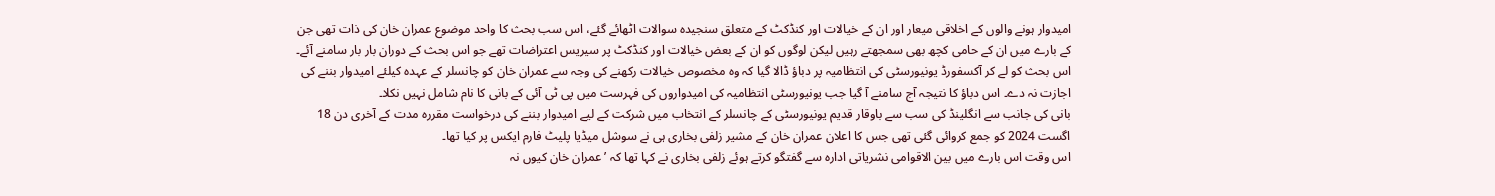امیدوار ہونے والوں کے اخلاقی میعار اور ان کے خیالات اور کنڈکٹ کے متعلق سنجیدہ سوالات اٹھائے گئے، اس سب بحث کا واحد موضوع عمران خان کی ذات تھی جن کے بارے میں ان کے حامی کچھ بھی سمجھتے رہیں لیکن لوگوں کو ان کے بعض خیالات اور کنڈکٹ پر سیریس اعتراضات تھے جو اس بحث کے دوران بار بار سامنے آئے۔ اس بحث کو لے کر آکسفورڈ یونیورسٹی کی انتظامیہ پر دباؤ ڈالا گیا کہ وہ مخصوص خیالات رکھنے کی وجہ سے عمران خان کو چانسلر کے عہدہ کیلئے امیدوار بننے کی اجازت نہ دے۔ اس دباؤ کا نتیجہ آج سامنے آ گیا جب یونیورسٹی انتظامیہ کی امیدواروں کی فہرست میں پی ٹی آئی کے بانی کا نام شامل نہیں نکلا۔
بانی کی جانب سے انگلینڈ کی سب سے باوقار قدیم یونیورسٹی کے چانسلر کے انتخاب میں شرکت کے لیے امیدوار بننے کی درخواست مقررہ مدت کے آخری دن 18 اگست 2024 کو جمع کروائی گئی تھی جس کا اعلان عمران خان کے مشیر زلفی بخاری ہی نے سوشل میڈیا پلیٹ فارم ایکس پر کیا تھا۔
اس وقت اس بارے میں بین الاقوامی نشریاتی ادارہ سے گفتگو کرتے ہوئے زلفی بخاری نے کہا تھا کہ ’عمران خان کیوں نہ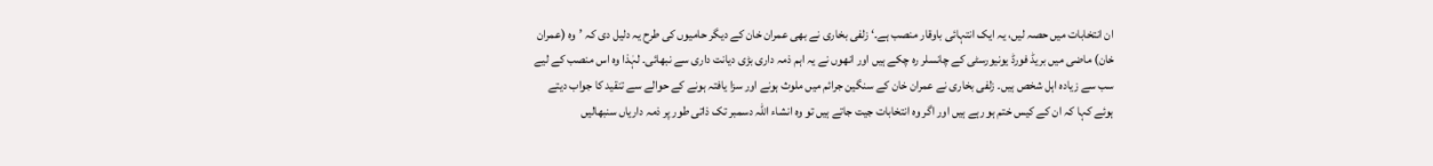ان انتخابات میں حصہ لیں، یہ ایک انتہائی باوقار منصب ہے۔‘ زلفی بخاری نے بھی عمران خان کے دیگر حامیوں کی طرح یہ دلیل دی کہ ’وہ (عمران خان) ماضی میں بریڈ فورڈ یونیورسٹی کے چانسلر رہ چکے ہیں اور انھوں نے یہ اہم ذمہ داری بڑی دیانت داری سے نبھائی۔ لہٰذا وہ اس منصب کے لیے سب سے زیادہ اہل شخص ہیں۔ زلفی بخاری نے عمران خان کے سنگین جرائم میں ملوث ہونے اور سزا یافتہ ہونے کے حوالے سے تنقید کا جواب دیتے ہوئے کہا کہ ان کے کیس ختم ہو رہے ہیں اور اگر وہ انتخابات جیت جاتے ہیں تو وہ انشاء اللہ دسمبر تک ذاتی طور پر ذمہ داریاں سنبھالیں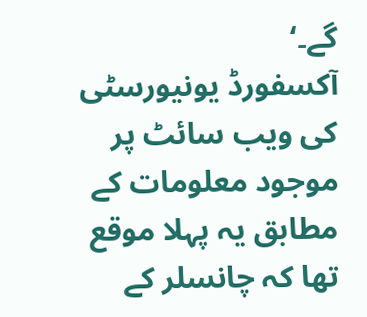گے۔‘
آکسفورڈ یونیورسٹی کی ویب سائٹ پر موجود معلومات کے مطابق یہ پہلا موقع تھا کہ چانسلر کے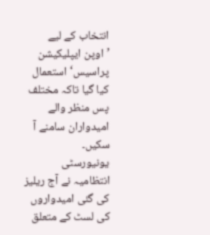انتخاب کے لیے ’اوپن ایپلیکیشن پراسیس‘ استعمال کیا گیا تاکہ مختلف پس منظر والے امیدواران سامنے آ سکیں۔
یونیورسٹی انتظامیہ نے آج ریلیز کی گئی امیدواروں کی لسٹ کے متعلق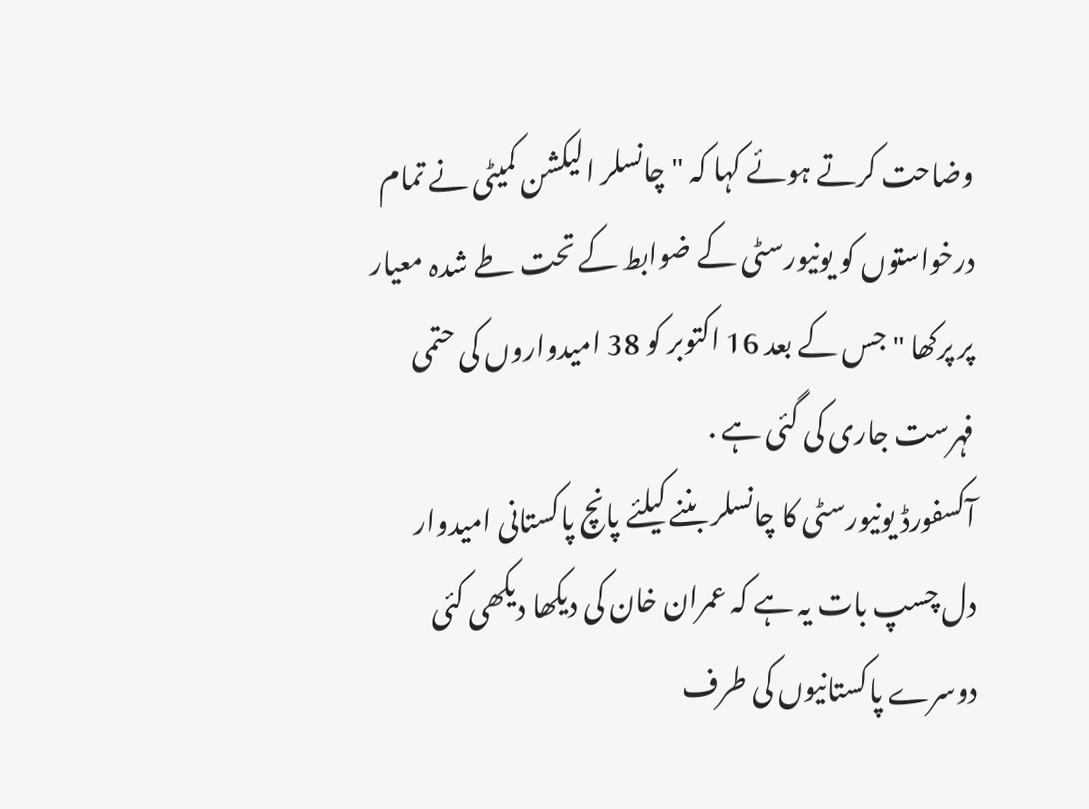وضاحت کرتے ہوئے کہا کہ "چانسلر الیکشن کمیٹی نے تمام درخواستوں کو یونیورسٹی کے ضوابط کے تحت طے شدہ معیار پر پرکھا " جس کے بعد 16 اکتوبر کو 38 امیدواروں کی حتمی فہرست جاری کی گئی ہے .
آکسفورڈ یونیورسٹی کا چانسلر بننے کیلئے پانچ پاکستانی امیدوار
دل چسپ بات یہ ہے کہ عمران خان کی دیکھا دیکھی کئی دوسرے پاکستانیوں کی طرف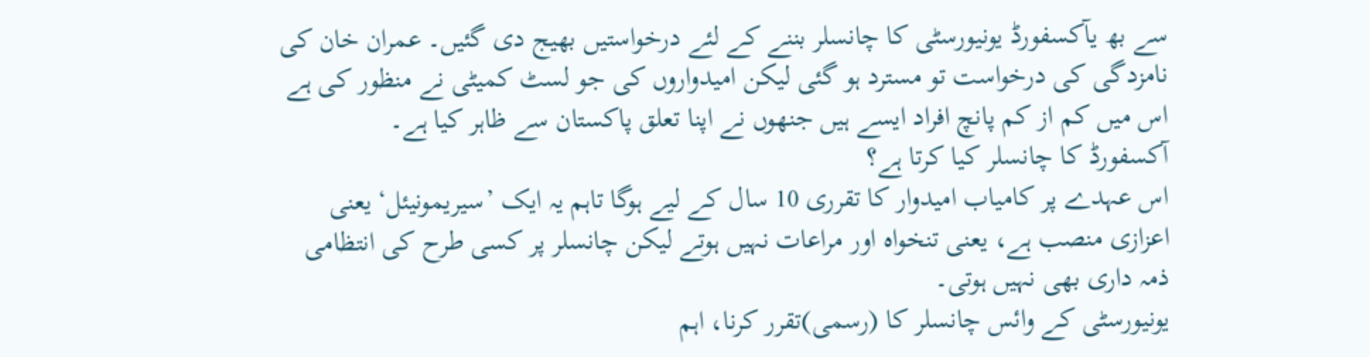سے بھ یآکسفورڈ یونیورسٹی کا چانسلر بننے کے لئے درخواستیں بھیج دی گئیں۔ عمران خان کی نامزدگی کی درخواست تو مسترد ہو گئی لیکن امیدواروں کی جو لسٹ کمیٹی نے منظور کی ہے اس میں کم از کم پانچ افراد ایسے ہیں جنھوں نے اپنا تعلق پاکستان سے ظاہر کیا ہے۔
آکسفورڈ کا چانسلر کیا کرتا ہے؟
اس عہدے پر کامیاب امیدوار کا تقرری 10 سال کے لیے ہوگا تاہم یہ ایک ’سیریمونیئل‘ یعنی اعزازی منصب ہے، یعنی تنخواہ اور مراعات نہیں ہوتے لیکن چانسلر پر کسی طرح کی انتظامی ذمہ داری بھی نہیں ہوتی۔
یونیورسٹی کے وائس چانسلر کا (رسمی)تقرر کرنا، اہم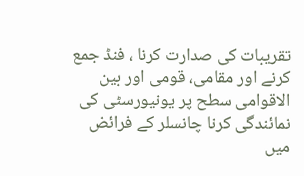تقریبات کی صدارت کرنا ، فنڈ جمع کرنے اور مقامی، قومی اور بین الاقوامی سطح پر یونیورسٹی کی نمائندگی کرنا چانسلر کے فرائض میں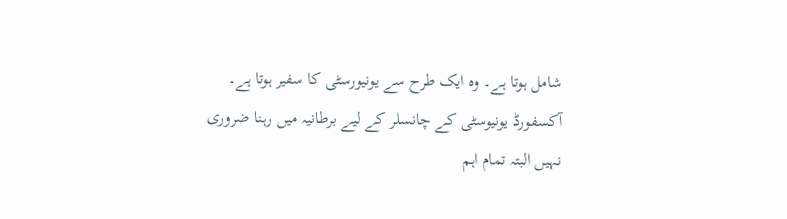شامل ہوتا ہے۔ وہ ایک طرح سے یونیورسٹی کا سفیر ہوتا ہے۔
آکسفورڈ یونیوسٹی کے چانسلر کے لیے برطانیہ میں رہنا ضروری نہیں البتہ تمام اہم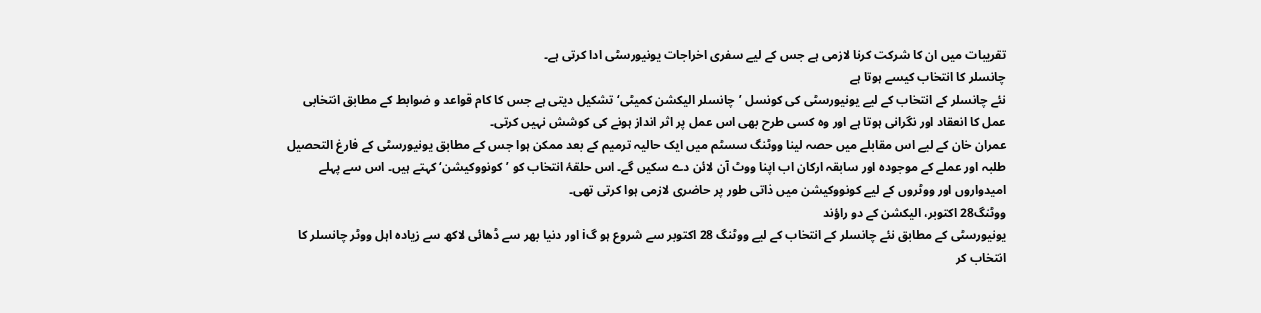تقریبات میں ان کا شرکت کرنا لازمی ہے جس کے لیے سفری اخراجات یونیورسٹی ادا کرتی ہے۔
چانسلر کا انتخاب کیسے ہوتا ہے
نئے چانسلر کے انتخاب کے لیے یونیورسٹی کی کونسل ’چانسلر الیکشن کمیٹی‘ تشکیل دیتی ہے جس کا کام قواعد و ضوابط کے مطابق انتخابی عمل کا انعقاد اور نگرانی ہوتا ہے اور وہ کسی طرح بھی اس عمل پر اثر انداز ہونے کی کوشش نہیں کرتی۔
عمران خان کے لیے اس مقابلے میں حصہ لینا ووٹنگ سسٹم میں ایک حالیہ ترمیم کے بعد ممکن ہوا جس کے مطابق یونیورسٹی کے فارغ التحصیل طلبہ اور عملے کے موجودہ اور سابقہ ارکان اب اپنا ووٹ آن لائن دے سکیں گے۔ اس حلقۂ انتخاب کو ’کونووکیشن‘ کہتے ہیں۔ اس سے پہلے امیدواروں اور ووٹروں کے لیے کونووکیشن میں ذاتی طور پر حاضری لازمی ہوا کرتی تھی۔
ووٹنگ28 اکتوبر، الیکشن کے دو راؤند
یونیورسٹی کے مطابق نئے چانسلر کے انتخاب کے لیے ووٹنگ 28 اکتوبر سے شروع ہو گi اور دنیا بھر سے ڈھائی لاکھ سے زیادہ اہل ووٹر چانسلر کا انتخاب کر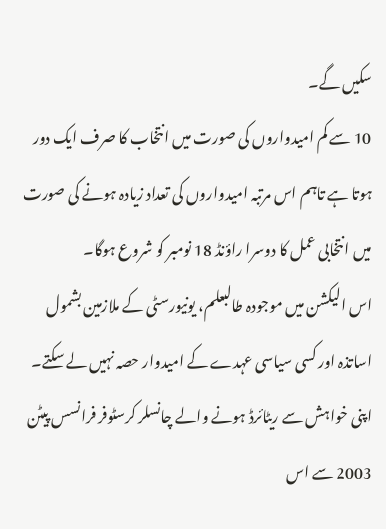سکیں گے۔
10 سے کم امیدواروں کی صورت میں انتخاب کا صرف ایک دور ہوتا ہے تاہم اس مرتبہ امیدواروں کی تعداد زیادہ ہونے کی صورت میں انتخابی عمل کا دوسرا راؤنڈ 18 نومبر کو شروع ہوگا۔
اس الیکشن میں موجودہ طالبعلم، یونیورسٹی کے ملازمین بشمول اساتذہ اور کسی سیاسی عہدے کے امیدوار حصہ نہیں لے سکتے۔
اپنی خواہش سے ریٹائرڈ ہونے والے چانسلر کرسٹوفر فرانسس پیٹن 2003 سے اس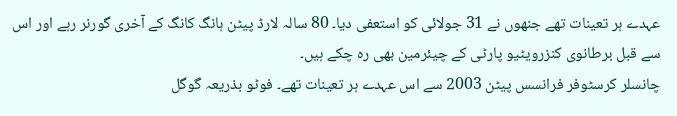عہدے ہر تعینات تھے جنھوں نے 31 جولائی کو استعفی دیا۔ 80 سالہ لارڈ پیٹن ہانگ کانگ کے آخری گورنر رہے اور اس سے قبل برطانوی کنزرویٹیو پارٹی کے چیئرمین بھی رہ چکے ہیں۔
چانسلر کرسٹوفر فرانسس پیٹن 2003 سے اس عہدے ہر تعینات تھے۔ فوٹو بذریعہ گوگل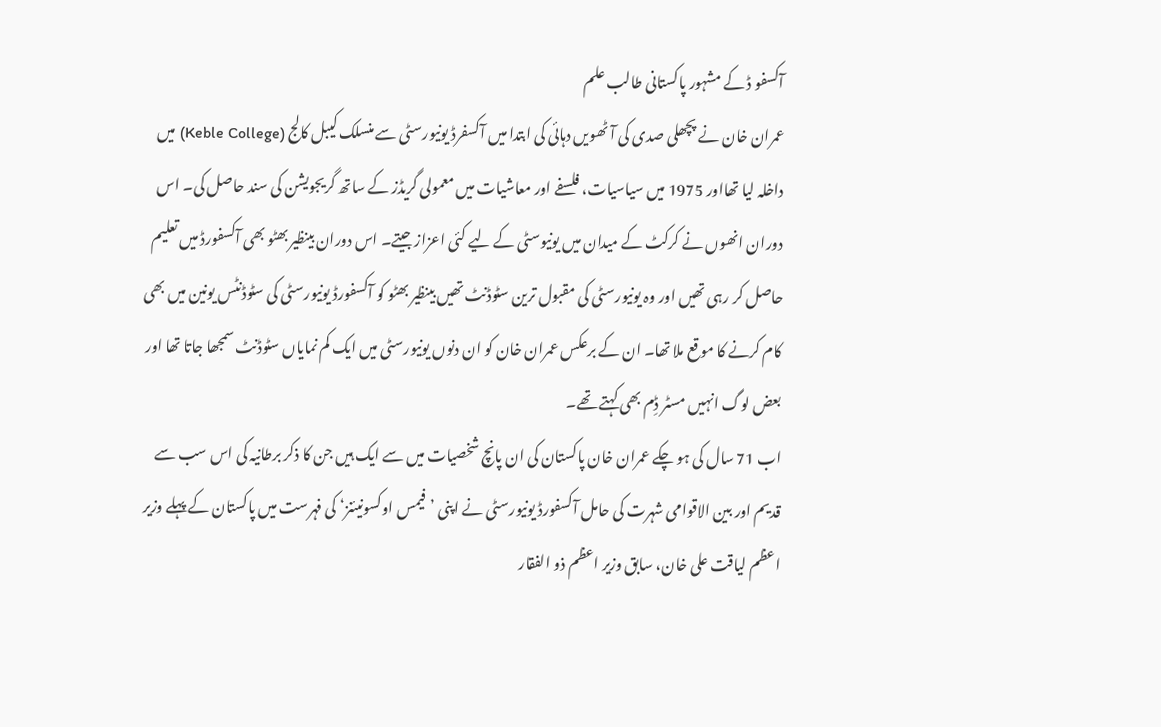آکسفو ڈ کے مشہور پاکستانی طالب علم
عمران خان نے پچھلی صدی کی آٹھویں دہائی کی ابتدا میں آکسفرڈ یونیورسٹی سے منسلک کیبل کالج (Keble College) میں داخلہ لیا تھااور 1975 میں سیاسیات، فلسفے اور معاشیات میں معمولی گریڈز کے ساتھ گریجویشن کی سند حاصل کی۔ اس دوران انھوں نے کرکٹ کے میدان میں یونیوسٹی کے لیے کئی اعزاز جیتے۔ اس دوران بینظیر بھٹو بھی آکسفورڈ میں تعلیم حاصل کر رہی تھیں اور وہ یونیورسٹی کی مقبول ترین سٹوڈنٹ تھیں بینظیر بھٹو کو آکسفورڈ یونیورسٹی کی سٹوڈنٹس یونین میں بھی کام کرنے کا موقع ملا تھا۔ ان کے برعکس عمران خان کو ان دنوں یونیورسٹی میں ایک کم نمایاں سٹوڈنٹ سمجھا جاتا تھا اور بعض لوگ انہیں مسٹر ڈِم بھی کہتے تھے۔
اب 71 سال کی ہو چکے عمران خان پاکستان کی ان پانچ شخصیات میں سے ایک ہیں جن کا ذکر برطانیہ کی اس سب سے قدیم اور بین الاقوامی شہرت کی حامل آکسفورڈ یونیورسٹی نے اپنی ’فیمس اوکسونیئنز‘ کی فہرست میں پاکستان کے پہلے وزیر اعظم لیاقت علی خان، سابق وزیر اعظم ذو الفقار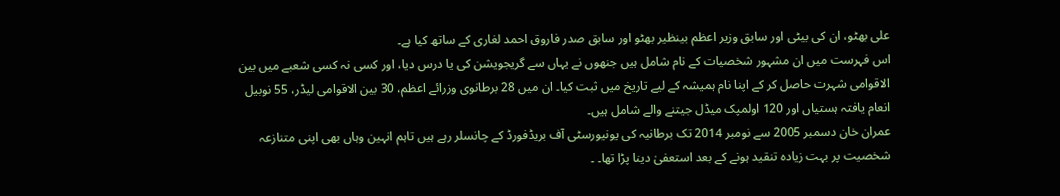علی بھٹو، ان کی بیٹی اور سابق وزیر اعظم بینظیر بھٹو اور سابق صدر فاروق احمد لغاری کے ساتھ کیا ہے۔
اس فہرست میں ان مشہور شخصیات کے نام شامل ہیں جنھوں نے یہاں سے گریجویشن کی یا درس دیا، اور کسی نہ کسی شعبے میں بین الاقوامی شہرت حاصل کر کے اپنا نام ہمیشہ کے لیے تاریخ میں ثبت کیا۔ ان میں 28 برطانوی وزرائے اعظم، 30 بین الاقوامی لیڈر، 55 نوبیل انعام یافتہ ہستیاں اور 120 اولمپک میڈل جیتنے والے شامل ہیں۔
عمران خان دسمبر 2005 سے نومبر 2014 تک برطانیہ کی یونیورسٹی آف بریڈفورڈ کے چانسلر رہے ہیں تاہم انہین وہاں بھی اپنی متنازعہ شخصیت پر بہت زیادہ تنقید ہونے کے بعد استعفیٰ دینا پڑا تھا۔ ۔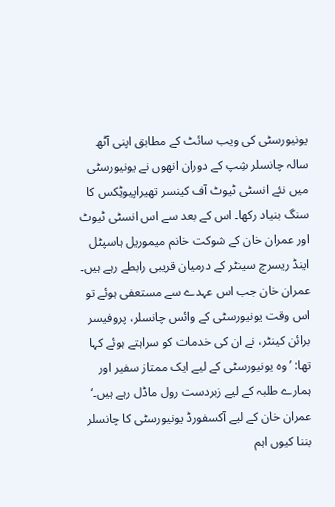یونیورسٹی کی ویب سائٹ کے مطابق اپنی آٹھ سالہ چانسلر شِپ کے دوران انھوں نے یونیورسٹی میں نئے انسٹی ٹیوٹ آف کینسر تھیراپیوٹِکس کا سنگ بنیاد رکھا۔ اس کے بعد سے اس انسٹی ٹیوٹ اور عمران خان کے شوکت خانم میموریل ہاسپٹل اینڈ ریسرچ سینٹر کے درمیان قریبی رابطے رہے ہیں۔
عمران خان جب اس عہدے سے مستعفی ہوئے تو اس وقت یونیورسٹی کے وائس چانسلر، پروفیسر برائن کینٹر، نے ان کی خدمات کو سراہتے ہوئے کہا تھا: ’وہ یونیورسٹی کے لیے ایک ممتاز سفیر اور ہمارے طلبہ کے لیے زبردست رول ماڈل رہے ہیں۔‘
عمران خان کے لیے آکسفورڈ یونیورسٹی کا چانسلر بننا کیوں اہم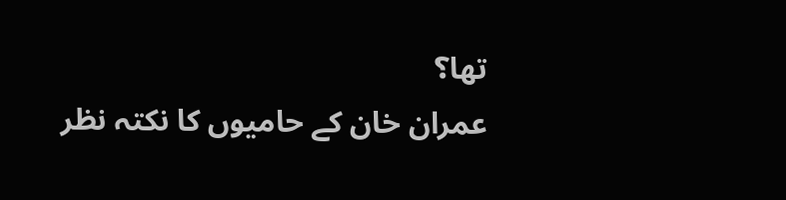تھا؟
عمران خان کے حامیوں کا نکتہ نظر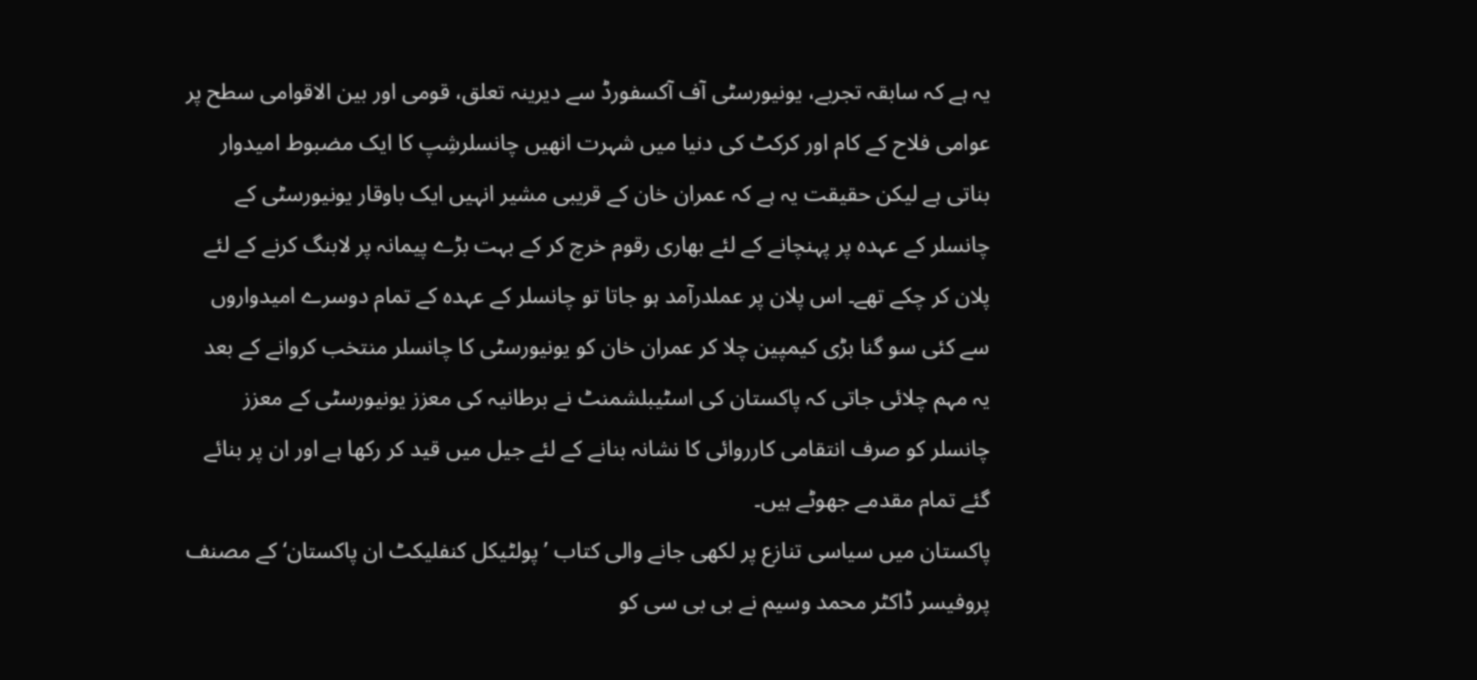یہ ہے کہ سابقہ تجربے، یونیورسٹی آف آکسفورڈ سے دیرینہ تعلق، قومی اور بین الاقوامی سطح پر عوامی فلاح کے کام اور کرکٹ کی دنیا میں شہرت انھیں چانسلرشِپ کا ایک مضبوط امیدوار بناتی ہے لیکن حقیقت یہ ہے کہ عمران خان کے قریبی مشیر انہیں ایک باوقار یونیورسٹی کے چانسلر کے عہدہ پر پہنچانے کے لئے بھاری رقوم خرچ کر کے بہت بڑے پیمانہ پر لابنگ کرنے کے لئے پلان کر چکے تھے۔ اس پلان پر عملدرآمد ہو جاتا تو چانسلر کے عہدہ کے تمام دوسرے امیدواروں سے کئی سو گنا بڑی کیمپین چلا کر عمران خان کو یونیورسٹی کا چانسلر منتخب کروانے کے بعد یہ مہم چلائی جاتی کہ پاکستان کی اسٹیبلشمنٹ نے برطانیہ کی معزز یونیورسٹی کے معزز چانسلر کو صرف انتقامی کارروائی کا نشانہ بنانے کے لئے جیل میں قید کر رکھا ہے اور ان پر بنائے گئے تمام مقدمے جھوٹے ہیں۔
پاکستان میں سیاسی تنازع پر لکھی جانے والی کتاب ’پولٹیکل کنفلیکٹ ان پاکستان‘ کے مصنف پروفیسر ڈاکٹر محمد وسیم نے بی بی سی کو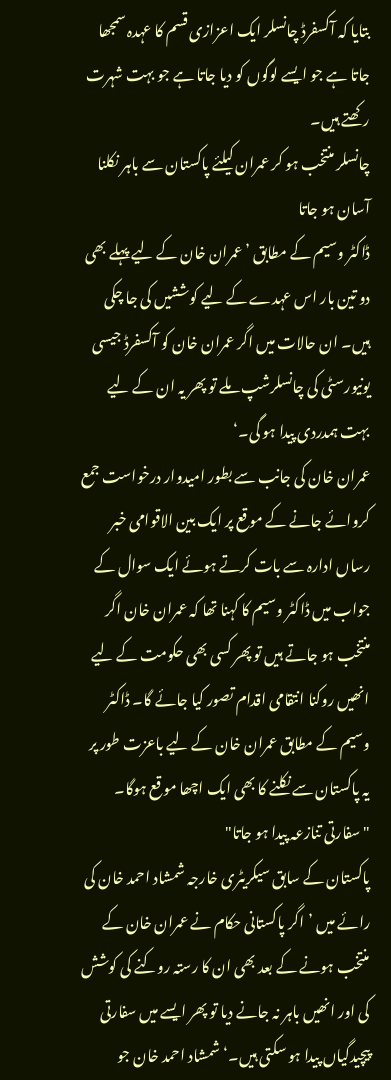بتایا کہ آکسفرڈ چانسلر ایک اعزازی قسم کا عہدہ سمجھا جاتا ہے جو ایسے لوگوں کو دیا جاتا ہے جو بہت شہرت رکھتے ہیں۔
چانسلر منتخب ہو کر عمران کیلئے پاکستان سے باہر نکلنا آسان ہو جاتا
ڈاکٹر وسیم کے مطابق ’عمران خان کے لیے پہلے بھی دو تین بار اس عہدے کے لیے کوششیں کی جا چکی ہیں۔ ان حالات میں اگر عمران خان کو آکسفرڈ جیسی یونیورسٹی کی چانسلرشپ ملے تو پھر یہ ان کے لیے بہت ہمدردی پیدا ہو گی۔‘
عمران خان کی جانب سے بطور امیدوار درخواست جمع کروائے جانے کے موقع پر ایک بین الاقوامی خبر رساں ادارہ سے بات کرتے ہوئے ایک سوال کے جواب میں ڈاکٹر وسیم کا کہنا تھا کہ عمران خان اگر منتخب ہو جاتے ہیں تو پھر کسی بھی حکومت کے لیے انھیں روکنا انتقامی اقدام تصور کیا جائے گا۔ ڈاکٹر وسیم کے مطابق عمران خان کے لیے باعزت طور پر یہ پاکستان سے نکلنے کا بھی ایک اچھا موقع ہوگا۔
"سفارتی تنازعہ پیدا ہو جاتا"
پاکستان کے سابق سیکریٹری خارجہ شمشاد احمد خان کی رائے میں ’اگر پاکستانی حکام نے عمران خان کے منتخب ہونے کے بعد بھی ان کا رستہ روکنے کی کوشش کی اور انھیں باہر نہ جانے دیا تو پھر ایسے میں سفارتی پیچیدگیاں پیدا ہو سکتی ہیں۔‘ شمشاد احمد خان جو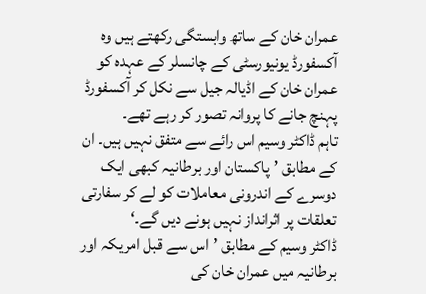عمران خان کے ساتھ وابستگی رکھتے ہیں وہ آکسفورڈ یونیورسٹی کے چانسلر کے عہدہ کو عمران خان کے اڈیالہ جیل سے نکل کر آکسفورڈ پہنچ جانے کا پروانہ تصور کر رہے تھے۔
تاہم ڈاکٹر وسیم اس رائے سے متفق نہیں ہیں۔ ان کے مطابق ’پاکستان اور برطانیہ کبھی ایک دوسرے کے اندرونی معاملات کو لے کر سفارتی تعلقات پر اثرانداز نہیں ہونے دیں گے۔‘
ڈاکٹر وسیم کے مطابق ’اس سے قبل امریکہ اور برطانیہ میں عمران خان کی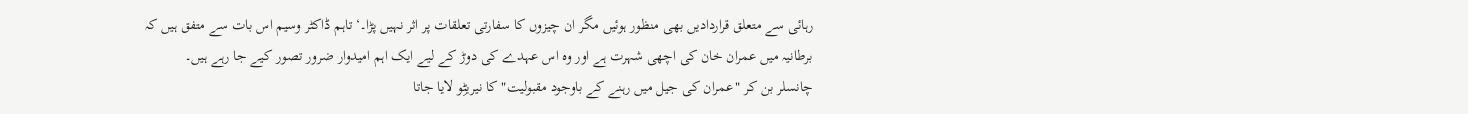رہائی سے متعلق قراردادیں بھی منظور ہوئیں مگر ان چیزوں کا سفارتی تعلقات پر اثر نہیں پڑا۔‘ تاہم ڈاکٹر وسیم اس بات سے متفق ہیں کہ برطانیہ میں عمران خان کی اچھی شہرت ہے اور وہ اس عہدے کی دوڑ کے لیے ایک اہم امیدوار ضرور تصور کیے جا رہے ہیں۔
چانسلر بن کر "عمران کی جیل میں رہنے کے باوجود مقبولیت" کا نیریٹِو لایا جاتا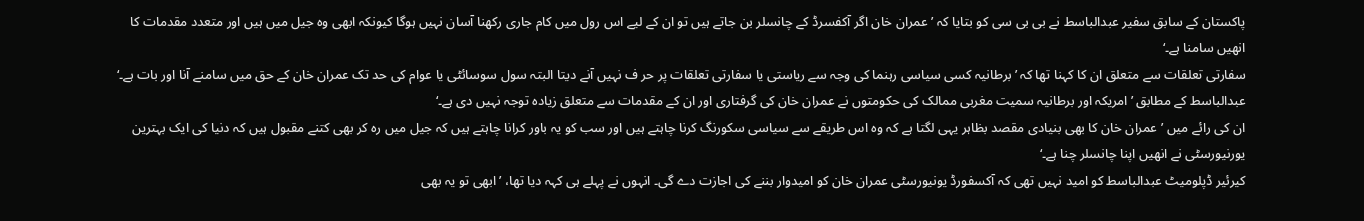پاکستان کے سابق سفیر عبدالباسط نے بی بی سی کو بتایا کہ ’عمران خان اگر آکفسرڈ کے چانسلر بن جاتے ہیں تو ان کے لیے اس رول میں کام جاری رکھنا آسان نہیں ہوگا کیونکہ ابھی وہ جیل میں ہیں اور متعدد مقدمات کا انھیں سامنا ہے۔‘
سفارتی تعلقات سے متعلق ان کا کہنا تھا کہ ’برطانیہ کسی سیاسی رہنما کی وجہ سے ریاستی یا سفارتی تعلقات پر حر ف نہیں آنے دیتا البتہ سول سوسائٹی یا عوام کی حد تک عمران خان کے حق میں سامنے آنا اور بات ہے۔‘ عبدالباسط کے مطابق ’امریکہ اور برطانیہ سمیت مغربی ممالک کی حکومتوں نے عمران خان کی گرفتاری اور ان کے مقدمات سے متعلق زیادہ توجہ نہیں دی ہے۔‘
ان کی رائے میں ’عمران خان کا بھی بنیادی مقصد بظاہر یہی لگتا ہے کہ وہ اس طریقے سے سیاسی سکورنگ کرنا چاہتے ہیں اور سب کو یہ باور کرانا چاہتے ہیں کہ جیل میں رہ کر بھی کتنے مقبول ہیں کہ دنیا کی ایک بہترین یورنیورسٹی نے انھیں اپنا چانسلر چنا ہے۔‘
کیرئیر ڈپلومیٹ عبدالباسط کو امید نہیں تھی کہ آکسفورڈ یونیورسٹی عمران خان کو امیدوار بننے کی اجازت دے گی۔ انہوں نے پہلے ہی کہہ دیا تھا، ’ابھی تو یہ بھی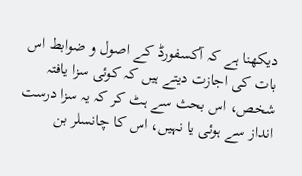دیکھنا ہے کہ آکسفورڈ کے اصول و ضوابط اس بات کی اجازت دیتے ہیں کہ کوئی سزا یافتہ شخص، اس بحث سے ہٹ کر کہ یہ سزا درست انداز سے ہوئی یا نہیں، اس کا چانسلر بن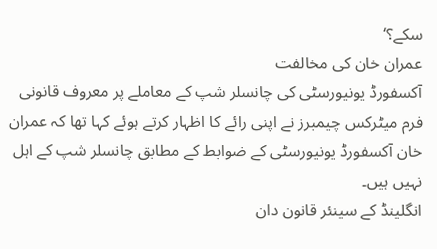سکے؟‘
عمران خان کی مخالفت
آکسفورڈ یونیورسٹی کی چانسلر شپ کے معاملے پر معروف قانونی فرم میٹرکس چیمبرز نے اپنی رائے کا اظہار کرتے ہوئے کہا تھا کہ عمران خان آکسفورڈ یونیورسٹی کے ضوابط کے مطابق چانسلر شپ کے اہل نہیں ہیں۔
انگلینڈ کے سینئر قانون دان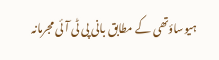ہیوساؤتھی کے مطابق بانی پی ٹی آئی مجرمانہ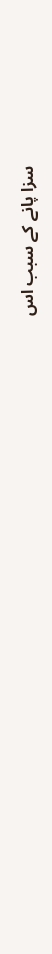سزا پانے کے سبب اس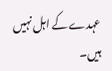عہدے کے اہل نہیں ہیں۔